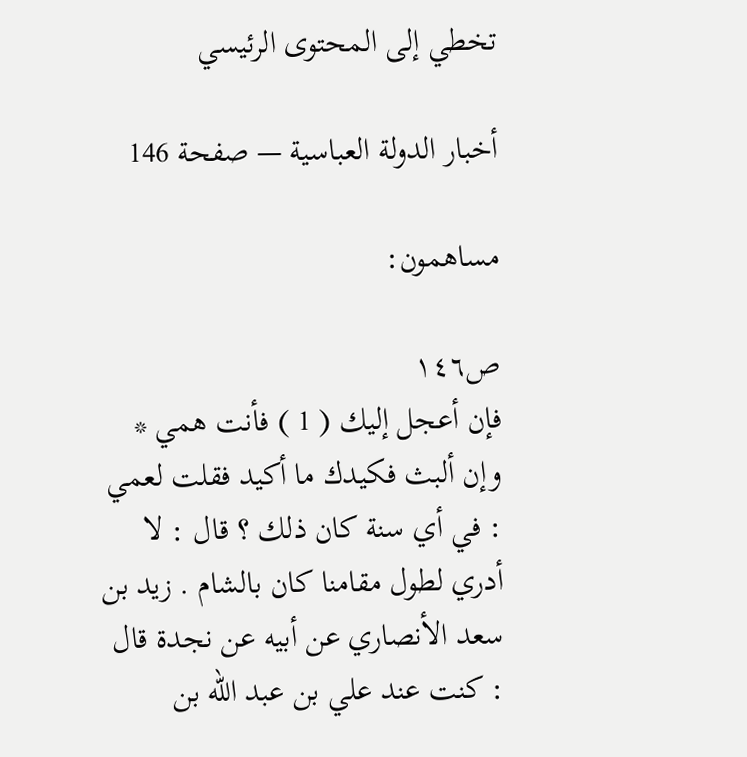تخطي إلى المحتوى الرئيسي

أخبار الدولة العباسية — صفحة 146

مساهمون:

ص١٤٦
فإن أعجل إليك ( 1 ) فأنت همي * وإن ألبث فكيدك ما أكيد فقلت لعمي : في أي سنة كان ذلك ؟ قال : لا أدري لطول مقامنا كان بالشام . زيد بن سعد الأنصاري عن أبيه عن نجدة قال : كنت عند علي بن عبد الله بن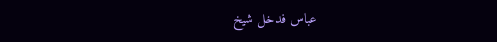عباس فدخل شيخ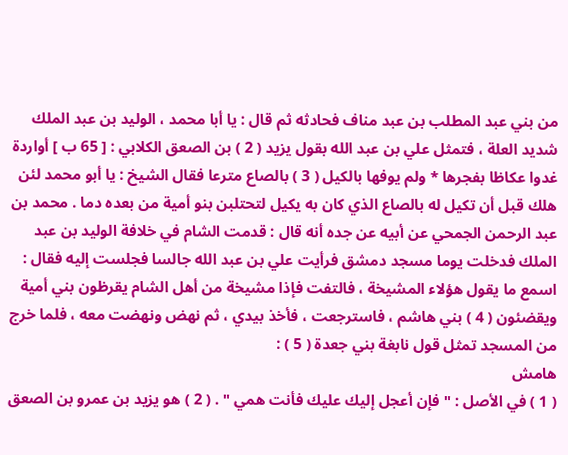من بني عبد المطلب بن عبد مناف فحادثه ثم قال : يا أبا محمد ، الوليد بن عبد الملك شديد العلة ، فتمثل علي بن عبد الله بقول يزيد ( 2 ) بن الصعق الكلابي : [ 65 ب ] أواردة غدوا عكاظا بفجرها * ولم يوفها بالكيل ( 3 ) بالصاع مترعا فقال الشيخ : يا أبو محمد لئن هلك قبل أن تكيل له بالصاع الذي كان به يكيل لتحتلبن بنو أمية من بعده دما . محمد بن عبد الرحمن الجمحي عن أبيه عن جده أنه قال : قدمت الشام في خلافة الوليد بن عبد الملك فدخلت يوما مسجد دمشق فرأيت علي بن عبد الله جالسا فجلست إليه فقال : اسمع ما يقول هؤلاء المشيخة ، فالتفت فإذا مشيخة من أهل الشام يقرظون بني أمية ويقضئون ( 4 ) بني هاشم ، فاسترجعت ، فأخذ بيدي ، ثم نهض ونهضت معه ، فلما خرج من المسجد تمثل قول نابغة بني جعدة ( 5 ) :
هامش
( 1 ) في الأصل : " فإن أعجل إليك عليك فأنت همي " . ( 2 ) هو يزيد بن عمرو بن الصعق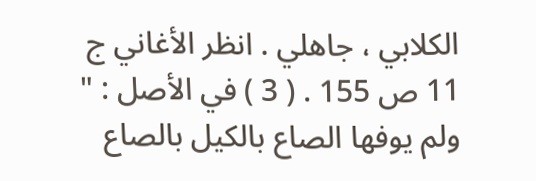الكلابي ، جاهلي . انظر الأغاني ج 11 ص 155 . ( 3 ) في الأصل : " ولم يوفها الصاع بالكيل بالصاع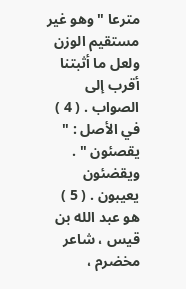مترعا " وهو غير مستقيم الوزن ولعل ما أثبتنا أقرب إلى الصواب . ( 4 ) في الأصل : " يقصئون " . ويقضئون يعيبون . ( 5 ) هو عبد الله بن قيس ، شاعر مخضرم ،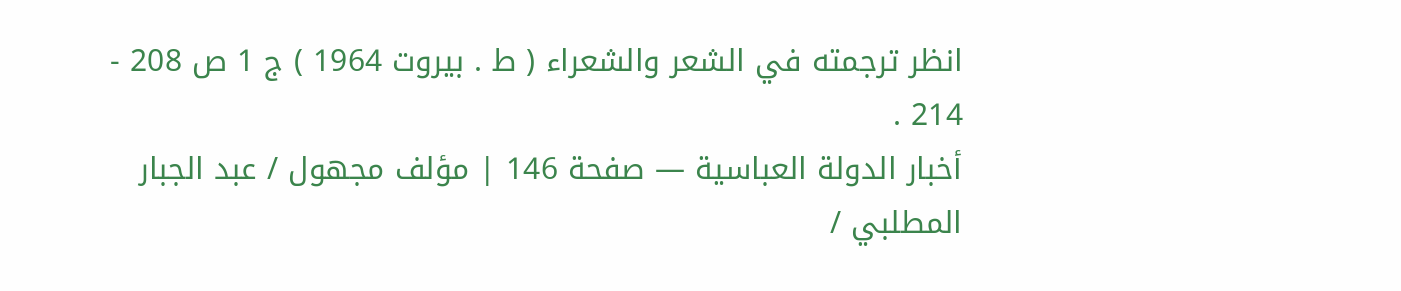انظر ترجمته في الشعر والشعراء ( ط . بيروت 1964 ) ج 1 ص 208 - 214 .
أخبار الدولة العباسية — صفحة 146 | مؤلف مجهول / عبد الجبار المطلبي /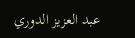عبد العزيز الدوري